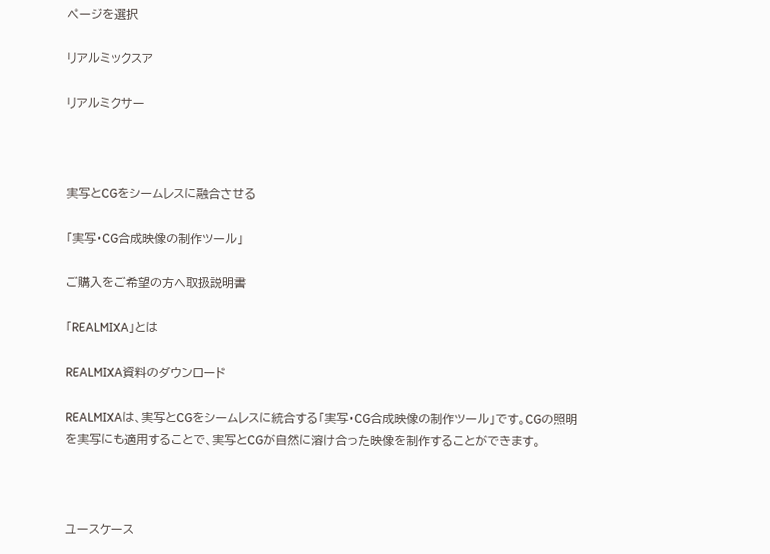ページを選択

リアルミックスア

リアルミクサー



実写とCGをシームレスに融合させる

「実写・CG合成映像の制作ツール」

ご購入をご希望の方へ取扱説明書

「REALMIXA」とは

REALMIXA資料のダウンロード

REALMIXAは、実写とCGをシームレスに統合する「実写・CG合成映像の制作ツール」です。CGの照明を実写にも適用することで、実写とCGが自然に溶け合った映像を制作することができます。



ユースケース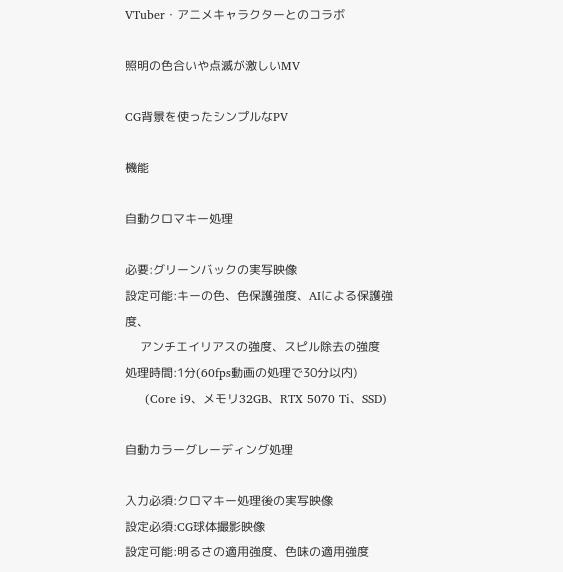VTuber・アニメキャラクターとのコラボ

照明の色合いや点滅が激しいMV

CG背景を使ったシンプルなPV

機能

自動クロマキー処理

必要:グリーンバックの実写映像
設定可能:キーの色、色保護強度、AIによる保護強度、
     アンチエイリアスの強度、スピル除去の強度
処理時間:1分(60fps動画の処理で30分以内)
     (Core i9、メモリ32GB、RTX 5070 Ti、SSD)

自動カラーグレーディング処理

入力必須:クロマキー処理後の実写映像
設定必須:CG球体撮影映像
設定可能:明るさの適用強度、色味の適用強度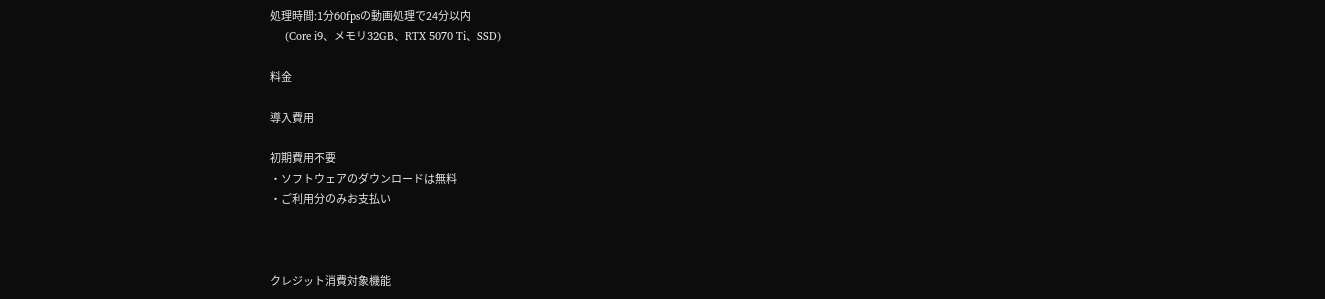処理時間:1分60fpsの動画処理で24分以内
     (Core i9、メモリ32GB、RTX 5070 Ti、SSD)

料金

導入費用

初期費用不要
・ソフトウェアのダウンロードは無料
・ご利用分のみお支払い



クレジット消費対象機能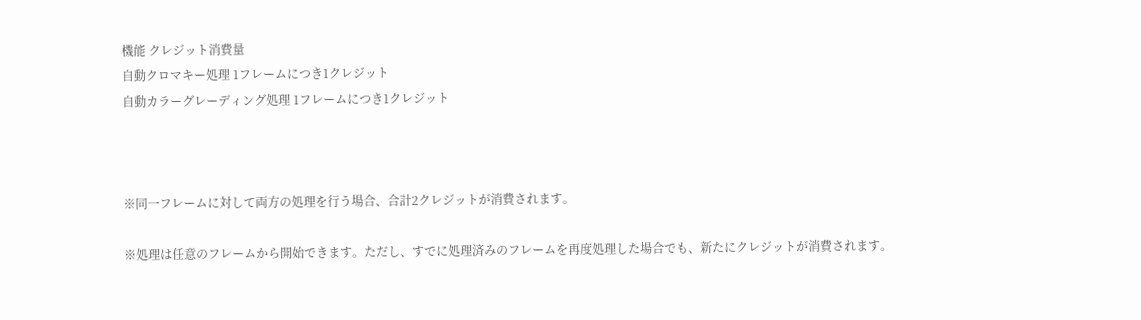機能 クレジット消費量
自動クロマキー処理 1フレームにつき1クレジット
自動カラーグレーディング処理 1フレームにつき1クレジット



※同一フレームに対して両方の処理を行う場合、合計2クレジットが消費されます。

※処理は任意のフレームから開始できます。ただし、すでに処理済みのフレームを再度処理した場合でも、新たにクレジットが消費されます。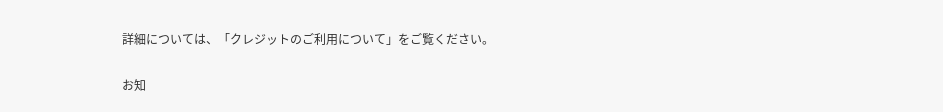詳細については、「クレジットのご利用について」をご覧ください。

お知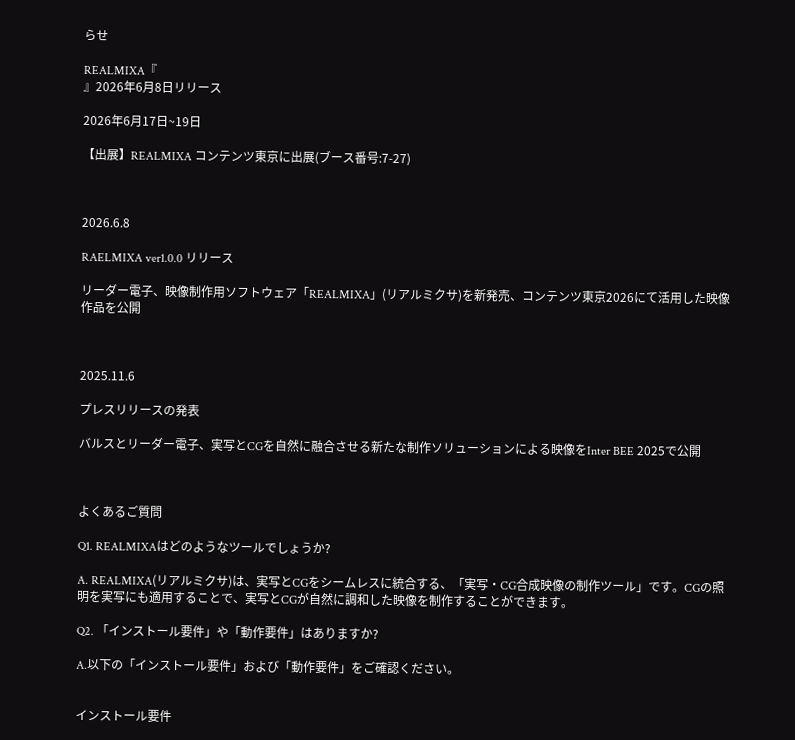らせ

REALMIXA『
』2026年6月8日リリース

2026年6月17日~19日

【出展】REALMIXA コンテンツ東京に出展(ブース番号:7-27)



2026.6.8

RAELMIXA ver1.0.0 リリース

リーダー電子、映像制作用ソフトウェア「REALMIXA」(リアルミクサ)を新発売、コンテンツ東京2026にて活用した映像作品を公開



2025.11.6

プレスリリースの発表

バルスとリーダー電子、実写とCGを自然に融合させる新たな制作ソリューションによる映像をInter BEE 2025で公開



よくあるご質問

Q1. REALMIXAはどのようなツールでしょうか?

A. REALMIXA(リアルミクサ)は、実写とCGをシームレスに統合する、「実写・CG合成映像の制作ツール」です。CGの照明を実写にも適用することで、実写とCGが自然に調和した映像を制作することができます。

Q2. 「インストール要件」や「動作要件」はありますか?

A.以下の「インストール要件」および「動作要件」をご確認ください。


インストール要件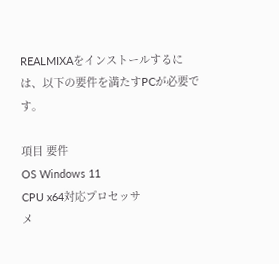REALMIXAをインストールするには、以下の要件を満たすPCが必要です。

項目 要件
OS Windows 11
CPU x64対応プロセッサ
メ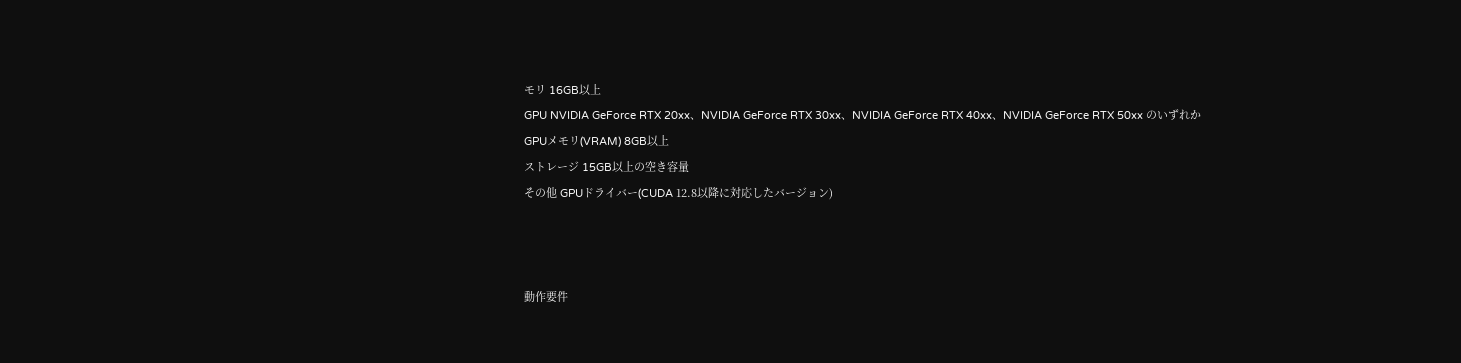モリ 16GB以上
GPU NVIDIA GeForce RTX 20xx、NVIDIA GeForce RTX 30xx、NVIDIA GeForce RTX 40xx、NVIDIA GeForce RTX 50xx のいずれか
GPUメモリ(VRAM) 8GB以上
ストレージ 15GB以上の空き容量
その他 GPUドライバー(CUDA 12.8以降に対応したバージョン)



動作要件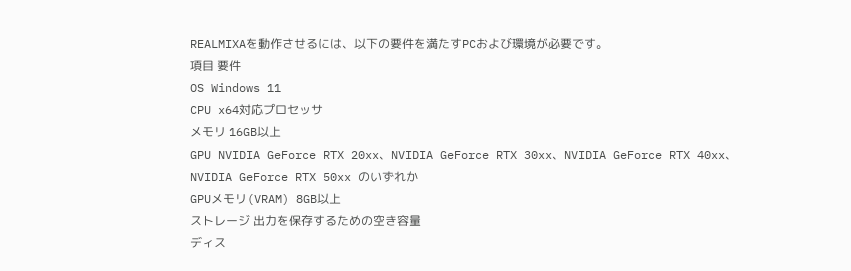REALMIXAを動作させるには、以下の要件を満たすPCおよび環境が必要です。
項目 要件
OS Windows 11
CPU x64対応プロセッサ
メモリ 16GB以上
GPU NVIDIA GeForce RTX 20xx、NVIDIA GeForce RTX 30xx、NVIDIA GeForce RTX 40xx、NVIDIA GeForce RTX 50xx のいずれか
GPUメモリ(VRAM) 8GB以上
ストレージ 出力を保存するための空き容量
ディス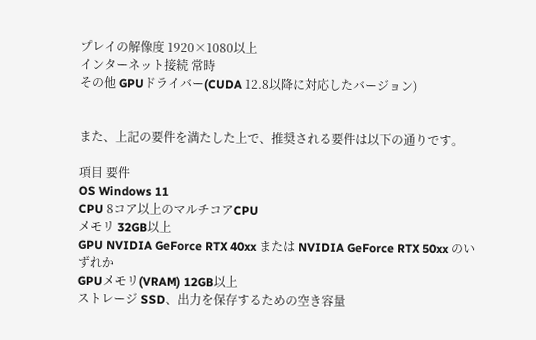プレイの解像度 1920×1080以上
インターネット接続 常時
その他 GPUドライバー(CUDA 12.8以降に対応したバージョン)


また、上記の要件を満たした上で、推奨される要件は以下の通りです。

項目 要件
OS Windows 11
CPU 8コア以上のマルチコアCPU
メモリ 32GB以上
GPU NVIDIA GeForce RTX 40xx または NVIDIA GeForce RTX 50xx のいずれか
GPUメモリ(VRAM) 12GB以上
ストレージ SSD、出力を保存するための空き容量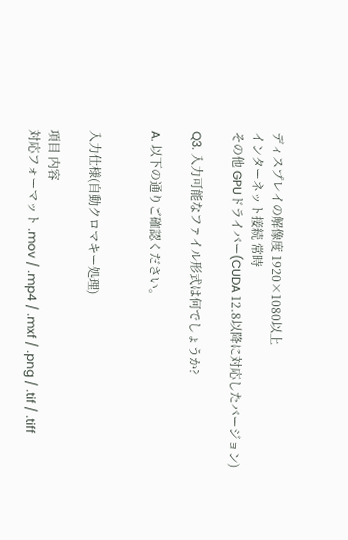ディスプレイの解像度 1920×1080以上
インターネット接続 常時
その他 GPUドライバー(CUDA 12.8以降に対応したバージョン)

Q3. 入力可能なファイル形式は何でしょうか?

A. 以下の通りご確認ください。


入力仕様(自動クロマキー処理)

項目 内容
対応フォーマット .mov / .mp4 / .mxf / .png / .tif / .tiff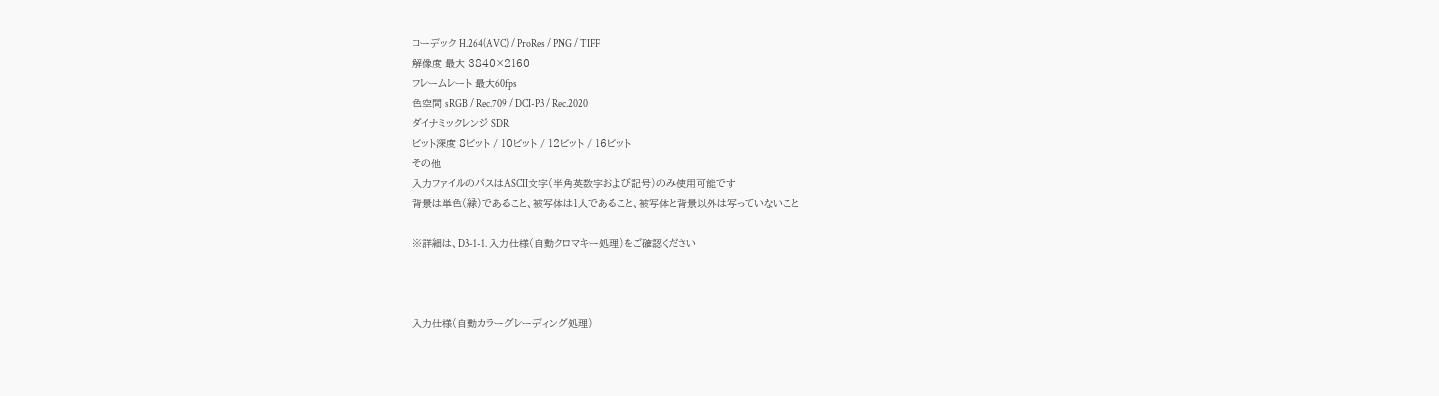コーデック H.264(AVC) / ProRes / PNG / TIFF
解像度 最大 3840×2160
フレームレート 最大60fps
色空間 sRGB / Rec.709 / DCI-P3 / Rec.2020
ダイナミックレンジ SDR
ビット深度 8ビット / 10ビット / 12ビット / 16ビット
その他
入力ファイルのパスはASCII文字(半角英数字および記号)のみ使用可能です
背景は単色(緑)であること、被写体は1人であること、被写体と背景以外は写っていないこと

※詳細は、D3-1-1. 入力仕様(自動クロマキー処理)をご確認ください



入力仕様(自動カラーグレーディング処理)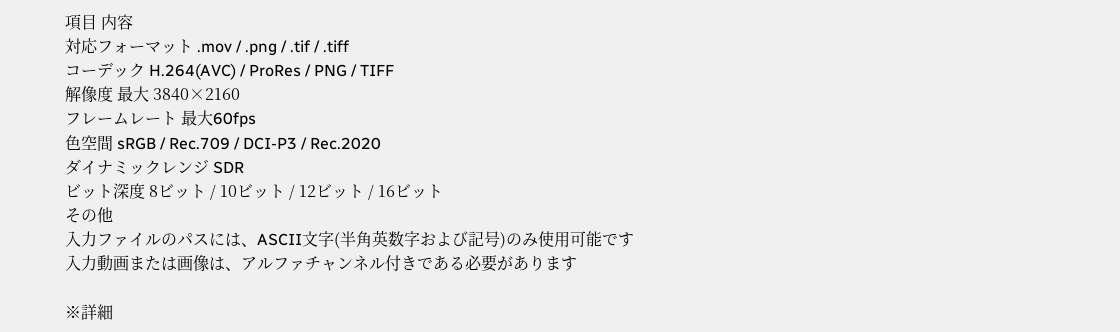項目 内容
対応フォーマット .mov / .png / .tif / .tiff
コーデック H.264(AVC) / ProRes / PNG / TIFF
解像度 最大 3840×2160
フレームレート 最大60fps
色空間 sRGB / Rec.709 / DCI-P3 / Rec.2020
ダイナミックレンジ SDR
ビット深度 8ビット / 10ビット / 12ビット / 16ビット
その他
入力ファイルのパスには、ASCII文字(半角英数字および記号)のみ使用可能です
入力動画または画像は、アルファチャンネル付きである必要があります

※詳細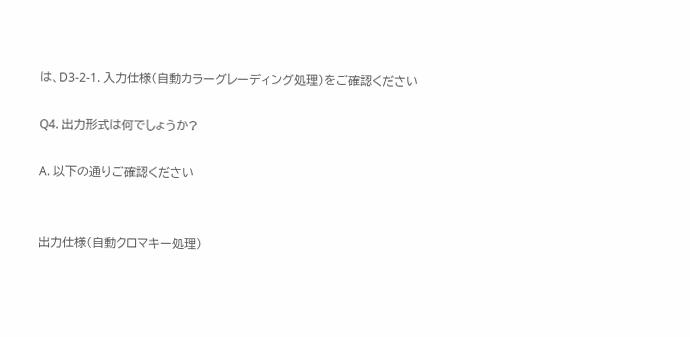は、D3-2-1. 入力仕様(自動カラーグレーディング処理)をご確認ください

Q4. 出力形式は何でしょうか?

A. 以下の通りご確認ください


出力仕様(自動クロマキー処理)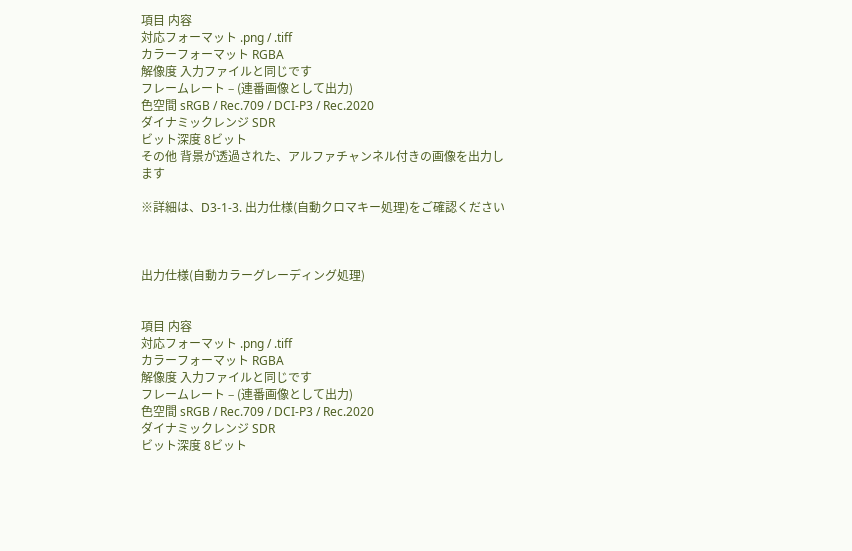項目 内容
対応フォーマット .png / .tiff
カラーフォーマット RGBA
解像度 入力ファイルと同じです
フレームレート – (連番画像として出力)
色空間 sRGB / Rec.709 / DCI-P3 / Rec.2020
ダイナミックレンジ SDR
ビット深度 8ビット
その他 背景が透過された、アルファチャンネル付きの画像を出力します

※詳細は、D3-1-3. 出力仕様(自動クロマキー処理)をご確認ください



出力仕様(自動カラーグレーディング処理)


項目 内容
対応フォーマット .png / .tiff
カラーフォーマット RGBA
解像度 入力ファイルと同じです
フレームレート – (連番画像として出力)
色空間 sRGB / Rec.709 / DCI-P3 / Rec.2020
ダイナミックレンジ SDR
ビット深度 8ビット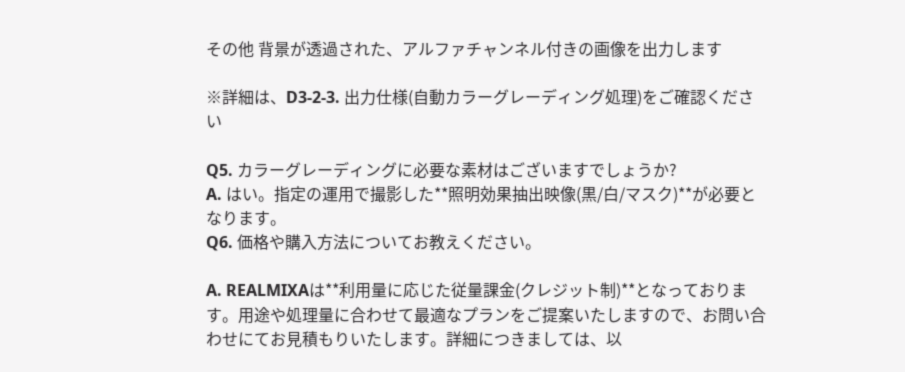その他 背景が透過された、アルファチャンネル付きの画像を出力します

※詳細は、D3-2-3. 出力仕様(自動カラーグレーディング処理)をご確認ください

Q5. カラーグレーディングに必要な素材はございますでしょうか?
A. はい。指定の運用で撮影した**照明効果抽出映像(黒/白/マスク)**が必要となります。
Q6. 価格や購入方法についてお教えください。

A. REALMIXAは**利用量に応じた従量課金(クレジット制)**となっております。用途や処理量に合わせて最適なプランをご提案いたしますので、お問い合わせにてお見積もりいたします。詳細につきましては、以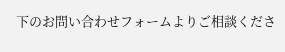下のお問い合わせフォームよりご相談くださ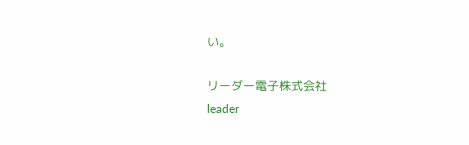い。

リーダー電子株式会社
leader